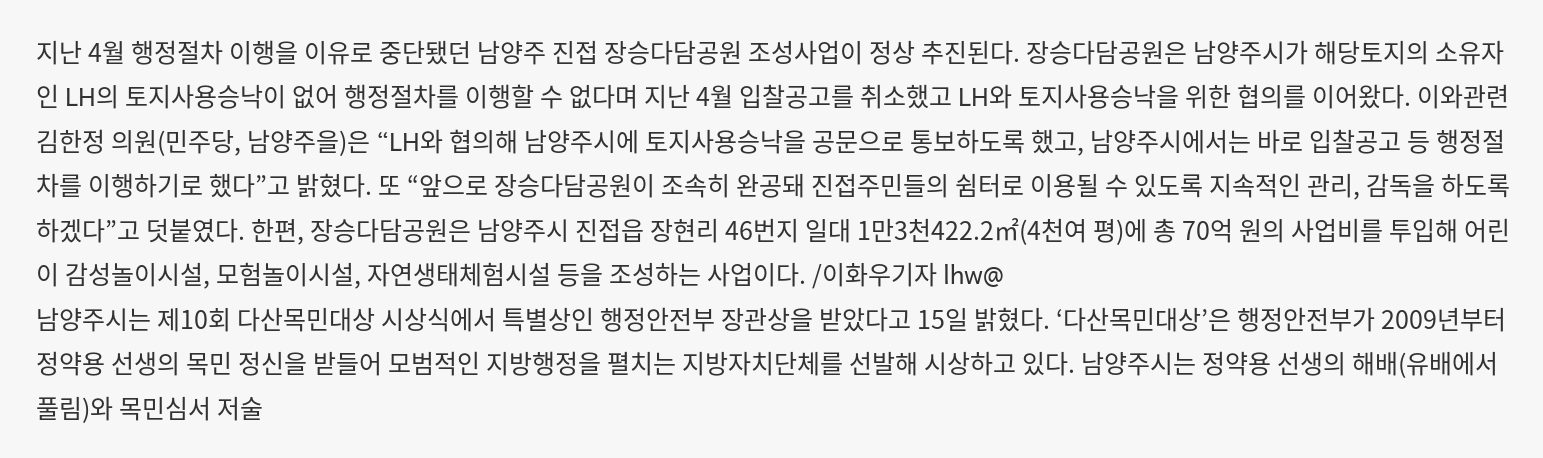지난 4월 행정절차 이행을 이유로 중단됐던 남양주 진접 장승다담공원 조성사업이 정상 추진된다. 장승다담공원은 남양주시가 해당토지의 소유자인 LH의 토지사용승낙이 없어 행정절차를 이행할 수 없다며 지난 4월 입찰공고를 취소했고 LH와 토지사용승낙을 위한 협의를 이어왔다. 이와관련 김한정 의원(민주당, 남양주을)은 “LH와 협의해 남양주시에 토지사용승낙을 공문으로 통보하도록 했고, 남양주시에서는 바로 입찰공고 등 행정절차를 이행하기로 했다”고 밝혔다. 또 “앞으로 장승다담공원이 조속히 완공돼 진접주민들의 쉼터로 이용될 수 있도록 지속적인 관리, 감독을 하도록 하겠다”고 덧붙였다. 한편, 장승다담공원은 남양주시 진접읍 장현리 46번지 일대 1만3천422.2㎡(4천여 평)에 총 70억 원의 사업비를 투입해 어린이 감성놀이시설, 모험놀이시설, 자연생태체험시설 등을 조성하는 사업이다. /이화우기자 lhw@
남양주시는 제10회 다산목민대상 시상식에서 특별상인 행정안전부 장관상을 받았다고 15일 밝혔다. ‘다산목민대상’은 행정안전부가 2009년부터 정약용 선생의 목민 정신을 받들어 모범적인 지방행정을 펼치는 지방자치단체를 선발해 시상하고 있다. 남양주시는 정약용 선생의 해배(유배에서 풀림)와 목민심서 저술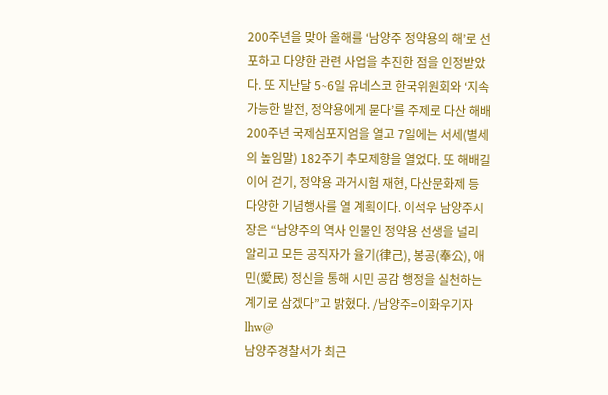200주년을 맞아 올해를 ‘남양주 정약용의 해’로 선포하고 다양한 관련 사업을 추진한 점을 인정받았다. 또 지난달 5∼6일 유네스코 한국위원회와 ‘지속가능한 발전, 정약용에게 묻다’를 주제로 다산 해배 200주년 국제심포지엄을 열고 7일에는 서세(별세의 높임말) 182주기 추모제향을 열었다. 또 해배길 이어 걷기, 정약용 과거시험 재현, 다산문화제 등 다양한 기념행사를 열 계획이다. 이석우 남양주시장은 “남양주의 역사 인물인 정약용 선생을 널리 알리고 모든 공직자가 율기(律己), 봉공(奉公), 애민(愛民) 정신을 통해 시민 공감 행정을 실천하는 계기로 삼겠다”고 밝혔다. /남양주=이화우기자 lhw@
남양주경찰서가 최근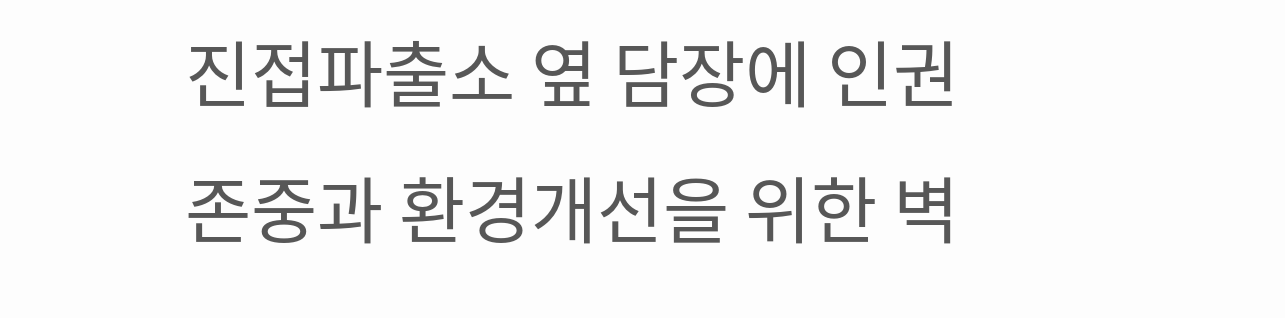진접파출소 옆 담장에 인권존중과 환경개선을 위한 벽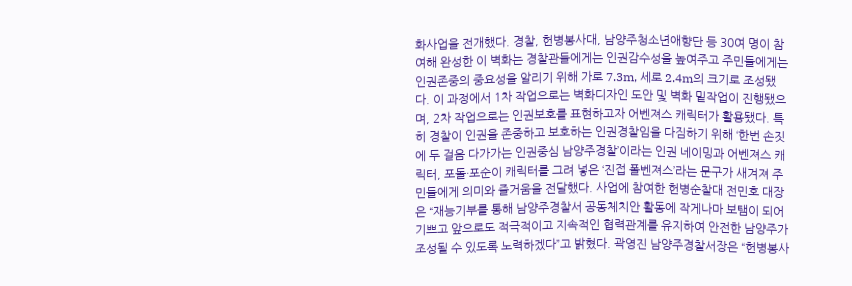화사업을 전개했다. 경찰, 헌병봉사대, 남양주청소년애향단 등 30여 명이 참여해 완성한 이 벽화는 경찰관들에게는 인권감수성을 높여주고 주민들에게는 인권존중의 중요성을 알리기 위해 가로 7.3m, 세로 2.4m의 크기로 조성됐다. 이 과정에서 1차 작업으로는 벽화디자인 도안 및 벽화 밑작업이 진행됐으며, 2차 작업으로는 인권보호를 표현하고자 어벤져스 캐릭터가 활용됐다. 특히 경찰이 인권을 존중하고 보호하는 인권경찰임을 다짐하기 위해 ‘한번 손짓에 두 걸음 다가가는 인권중심 남양주경찰’이라는 인권 네이밍과 어벤져스 캐릭터, 포돌·포순이 캐릭터를 그려 넣은 ‘진접 폴벤져스’라는 문구가 새겨져 주민들에게 의미와 즐거움을 전달했다. 사업에 참여한 헌병순찰대 전민호 대장은 “재능기부를 통해 남양주경찰서 공동체치안 활동에 작게나마 보탬이 되어 기쁘고 앞으로도 적극적이고 지속적인 협력관계를 유지하여 안전한 남양주가 조성될 수 있도록 노력하겠다”고 밝혔다. 곽영진 남양주경찰서장은 “헌병봉사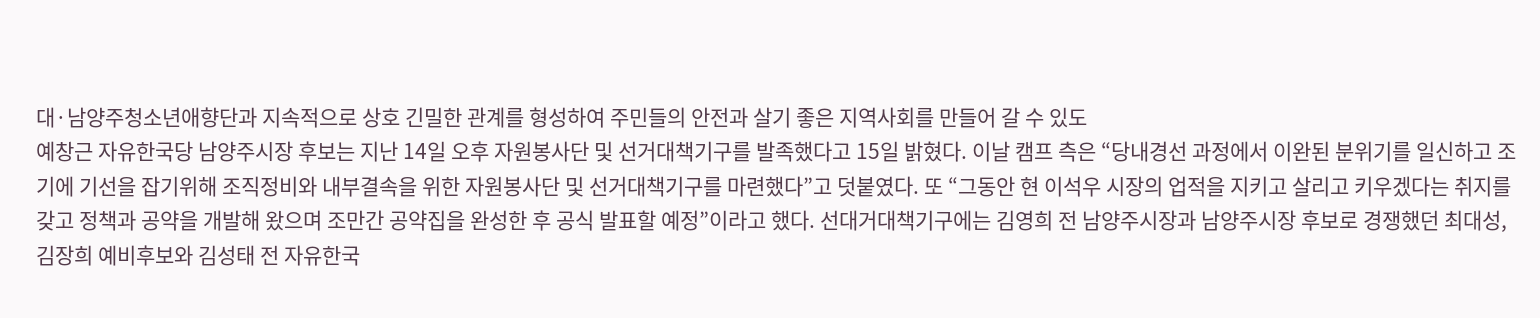대·남양주청소년애향단과 지속적으로 상호 긴밀한 관계를 형성하여 주민들의 안전과 살기 좋은 지역사회를 만들어 갈 수 있도
예창근 자유한국당 남양주시장 후보는 지난 14일 오후 자원봉사단 및 선거대책기구를 발족했다고 15일 밝혔다. 이날 캠프 측은 “당내경선 과정에서 이완된 분위기를 일신하고 조기에 기선을 잡기위해 조직정비와 내부결속을 위한 자원봉사단 및 선거대책기구를 마련했다”고 덧붙였다. 또 “그동안 현 이석우 시장의 업적을 지키고 살리고 키우겠다는 취지를 갖고 정책과 공약을 개발해 왔으며 조만간 공약집을 완성한 후 공식 발표할 예정”이라고 했다. 선대거대책기구에는 김영희 전 남양주시장과 남양주시장 후보로 경쟁했던 최대성, 김장희 예비후보와 김성태 전 자유한국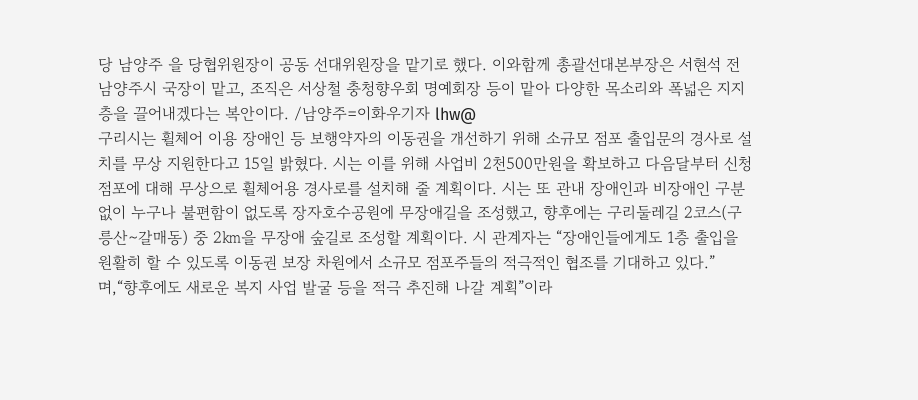당 남양주 을 당협위원장이 공동 선대위원장을 맡기로 했다. 이와함께 총괄선대본부장은 서현석 전 남양주시 국장이 맡고, 조직은 서상철 충청향우회 명예회장 등이 맡아 다양한 목소리와 폭넓은 지지층을 끌어내겠다는 복안이다. /남양주=이화우기자 lhw@
구리시는 휠체어 이용 장애인 등 보행약자의 이동권을 개선하기 위해 소규모 점포 출입문의 경사로 설치를 무상 지원한다고 15일 밝혔다. 시는 이를 위해 사업비 2천500만원을 확보하고 다음달부터 신청 점포에 대해 무상으로 휠체어용 경사로를 설치해 줄 계획이다. 시는 또 관내 장애인과 비장애인 구분 없이 누구나 불편함이 없도록 장자호수공원에 무장애길을 조성했고, 향후에는 구리둘레길 2코스(구릉산∼갈매동) 중 2㎞을 무장애 숲길로 조성할 계획이다. 시 관계자는 “장애인들에게도 1층 출입을 원활히 할 수 있도록 이동권 보장 차원에서 소규모 점포주들의 적극적인 협조를 기대하고 있다.”며,“향후에도 새로운 복지 사업 발굴 등을 적극 추진해 나갈 계획”이라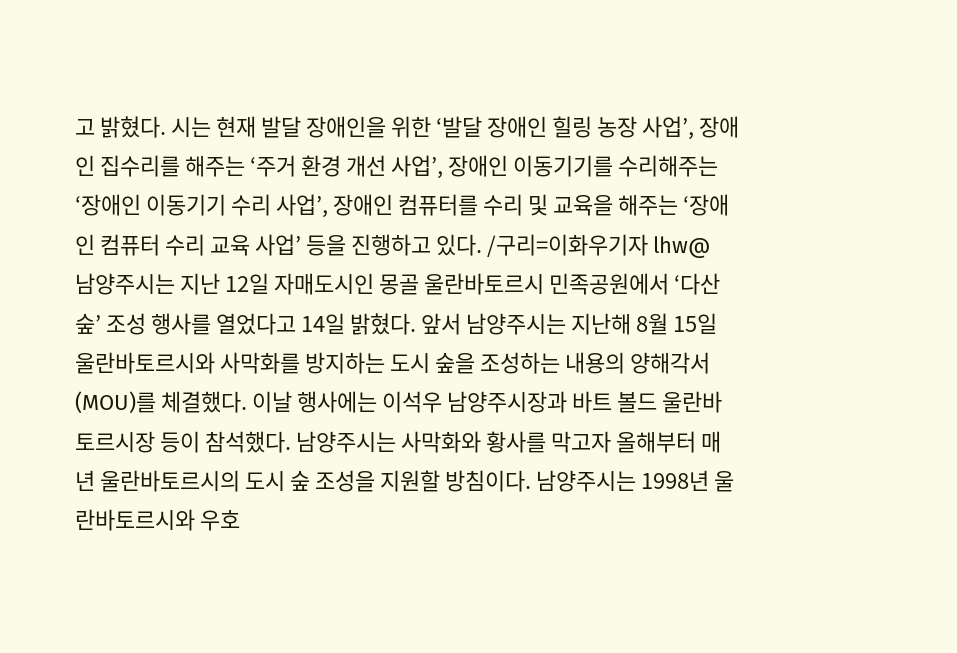고 밝혔다. 시는 현재 발달 장애인을 위한 ‘발달 장애인 힐링 농장 사업’, 장애인 집수리를 해주는 ‘주거 환경 개선 사업’, 장애인 이동기기를 수리해주는 ‘장애인 이동기기 수리 사업’, 장애인 컴퓨터를 수리 및 교육을 해주는 ‘장애인 컴퓨터 수리 교육 사업’ 등을 진행하고 있다. /구리=이화우기자 lhw@
남양주시는 지난 12일 자매도시인 몽골 울란바토르시 민족공원에서 ‘다산 숲’ 조성 행사를 열었다고 14일 밝혔다. 앞서 남양주시는 지난해 8월 15일 울란바토르시와 사막화를 방지하는 도시 숲을 조성하는 내용의 양해각서(MOU)를 체결했다. 이날 행사에는 이석우 남양주시장과 바트 볼드 울란바토르시장 등이 참석했다. 남양주시는 사막화와 황사를 막고자 올해부터 매년 울란바토르시의 도시 숲 조성을 지원할 방침이다. 남양주시는 1998년 울란바토르시와 우호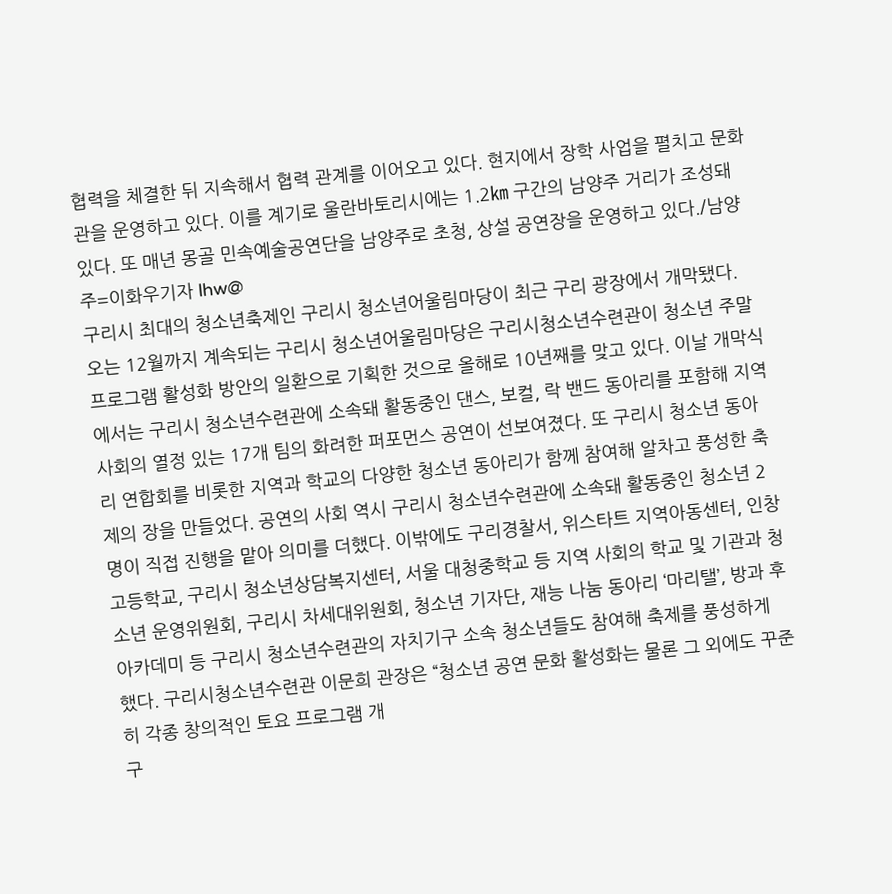협력을 체결한 뒤 지속해서 협력 관계를 이어오고 있다. 현지에서 장학 사업을 펼치고 문화관을 운영하고 있다. 이를 계기로 울란바토리시에는 1.2㎞ 구간의 남양주 거리가 조성돼 있다. 또 매년 몽골 민속예술공연단을 남양주로 초청, 상설 공연장을 운영하고 있다./남양주=이화우기자 lhw@
구리시 최대의 청소년축제인 구리시 청소년어울림마당이 최근 구리 광장에서 개막됐다. 오는 12월까지 계속되는 구리시 청소년어울림마당은 구리시청소년수련관이 청소년 주말 프로그램 활성화 방안의 일환으로 기획한 것으로 올해로 10년째를 맞고 있다. 이날 개막식에서는 구리시 청소년수련관에 소속돼 활동중인 댄스, 보컬, 락 밴드 동아리를 포함해 지역사회의 열정 있는 17개 팀의 화려한 퍼포먼스 공연이 선보여졌다. 또 구리시 청소년 동아리 연합회를 비롯한 지역과 학교의 다양한 청소년 동아리가 함께 참여해 알차고 풍성한 축제의 장을 만들었다. 공연의 사회 역시 구리시 청소년수련관에 소속돼 활동중인 청소년 2명이 직접 진행을 맡아 의미를 더했다. 이밖에도 구리경찰서, 위스타트 지역아동센터, 인창고등학교, 구리시 청소년상담복지센터, 서울 대청중학교 등 지역 사회의 학교 및 기관과 청소년 운영위원회, 구리시 차세대위원회, 청소년 기자단, 재능 나눔 동아리 ‘마리탤’, 방과 후 아카데미 등 구리시 청소년수련관의 자치기구 소속 청소년들도 참여해 축제를 풍성하게 했다. 구리시청소년수련관 이문희 관장은 “청소년 공연 문화 활성화는 물론 그 외에도 꾸준히 각종 창의적인 토요 프로그램 개
구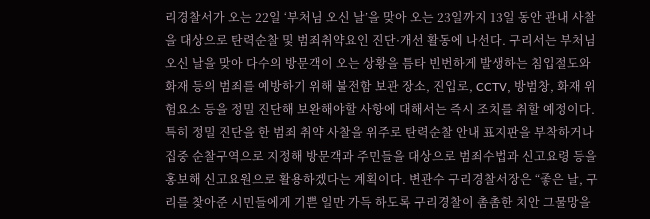리경찰서가 오는 22일 ‘부처님 오신 날’을 맞아 오는 23일까지 13일 동안 관내 사찰을 대상으로 탄력순찰 및 범죄취약요인 진단·개선 활동에 나선다. 구리서는 부처님 오신 날을 맞아 다수의 방문객이 오는 상황을 틈타 빈번하게 발생하는 침입절도와 화재 등의 범죄를 예방하기 위해 불전함 보관 장소, 진입로, CCTV, 방범창, 화재 위험요소 등을 정밀 진단해 보완해야할 사항에 대해서는 즉시 조치를 취할 예정이다. 특히 정밀 진단을 한 범죄 취약 사찰을 위주로 탄력순찰 안내 표지판을 부착하거나 집중 순찰구역으로 지정해 방문객과 주민들을 대상으로 범죄수법과 신고요령 등을 홍보해 신고요원으로 활용하겠다는 계획이다. 변관수 구리경찰서장은 “좋은 날, 구리를 찾아준 시민들에게 기쁜 일만 가득 하도록 구리경찰이 촘촘한 치안 그물망을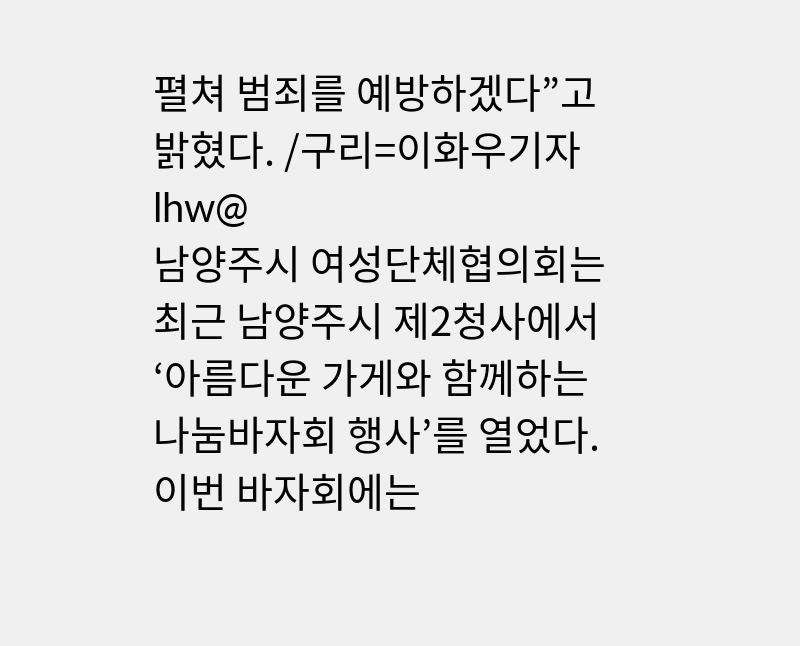펼쳐 범죄를 예방하겠다”고 밝혔다. /구리=이화우기자 lhw@
남양주시 여성단체협의회는 최근 남양주시 제2청사에서 ‘아름다운 가게와 함께하는 나눔바자회 행사’를 열었다. 이번 바자회에는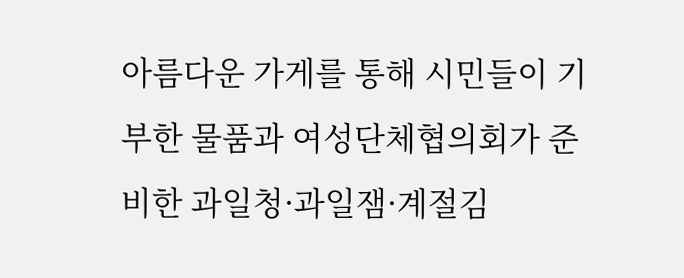아름다운 가게를 통해 시민들이 기부한 물품과 여성단체협의회가 준비한 과일청·과일잼·계절김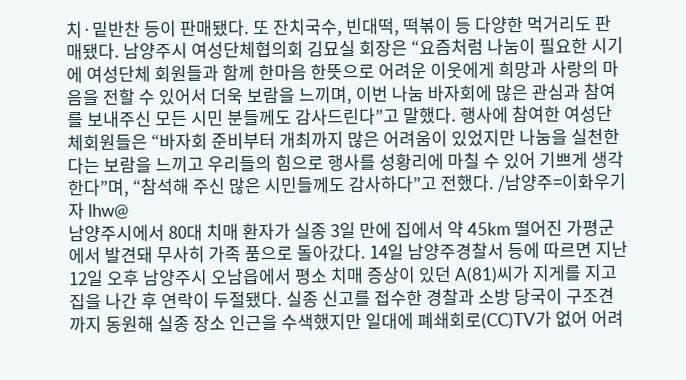치·밑반찬 등이 판매됐다. 또 잔치국수, 빈대떡, 떡볶이 등 다양한 먹거리도 판매됐다. 남양주시 여성단체협의회 김묘실 회장은 “요즘처럼 나눔이 필요한 시기에 여성단체 회원들과 함께 한마음 한뜻으로 어려운 이웃에게 희망과 사랑의 마음을 전할 수 있어서 더욱 보람을 느끼며, 이번 나눔 바자회에 많은 관심과 참여를 보내주신 모든 시민 분들께도 감사드린다”고 말했다. 행사에 참여한 여성단체회원들은 “바자회 준비부터 개최까지 많은 어려움이 있었지만 나눔을 실천한다는 보람을 느끼고 우리들의 힘으로 행사를 성황리에 마칠 수 있어 기쁘게 생각한다”며, “참석해 주신 많은 시민들께도 감사하다”고 전했다. /남양주=이화우기자 lhw@
남양주시에서 80대 치매 환자가 실종 3일 만에 집에서 약 45km 떨어진 가평군에서 발견돼 무사히 가족 품으로 돌아갔다. 14일 남양주경찰서 등에 따르면 지난 12일 오후 남양주시 오남읍에서 평소 치매 증상이 있던 A(81)씨가 지게를 지고 집을 나간 후 연락이 두절됐다. 실종 신고를 접수한 경찰과 소방 당국이 구조견까지 동원해 실종 장소 인근을 수색했지만 일대에 폐쇄회로(CC)TV가 없어 어려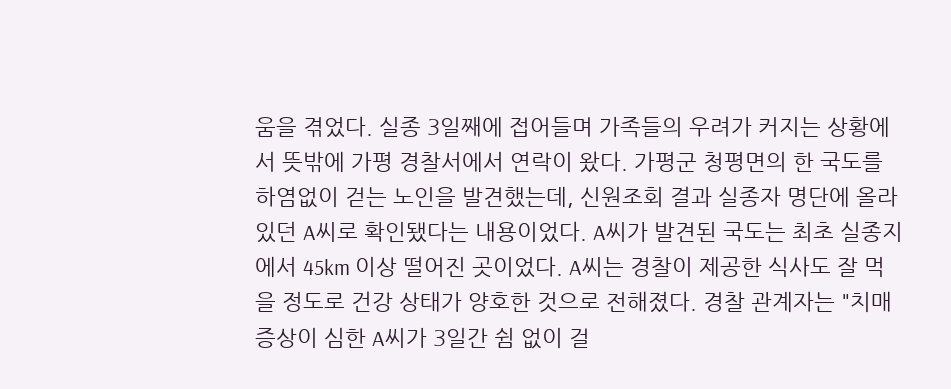움을 겪었다. 실종 3일째에 접어들며 가족들의 우려가 커지는 상황에서 뜻밖에 가평 경찰서에서 연락이 왔다. 가평군 청평면의 한 국도를 하염없이 걷는 노인을 발견했는데, 신원조회 결과 실종자 명단에 올라있던 A씨로 확인됐다는 내용이었다. A씨가 발견된 국도는 최초 실종지에서 45km 이상 떨어진 곳이었다. A씨는 경찰이 제공한 식사도 잘 먹을 정도로 건강 상태가 양호한 것으로 전해졌다. 경찰 관계자는 "치매 증상이 심한 A씨가 3일간 쉼 없이 걸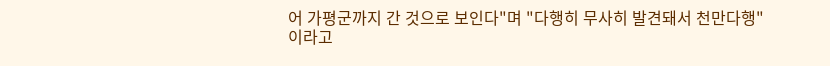어 가평군까지 간 것으로 보인다"며 "다행히 무사히 발견돼서 천만다행"이라고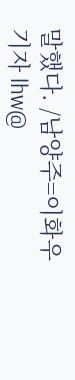말했다. /남양주=이화우기자 lhw@